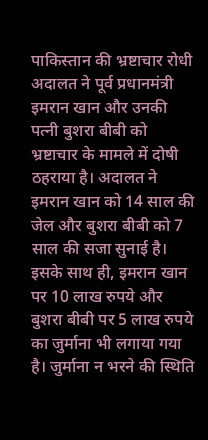पाकिस्तान की भ्रष्टाचार रोधी अदालत ने पूर्व प्रधानमंत्री इमरान खान और उनकी पत्नी बुशरा बीबी को भ्रष्टाचार के मामले में दोषी ठहराया है। अदालत ने इमरान खान को 14 साल की जेल और बुशरा बीबी को 7 साल की सजा सुनाई है। इसके साथ ही, इमरान खान पर 10 लाख रुपये और बुशरा बीबी पर 5 लाख रुपये का जुर्माना भी लगाया गया है। जुर्माना न भरने की स्थिति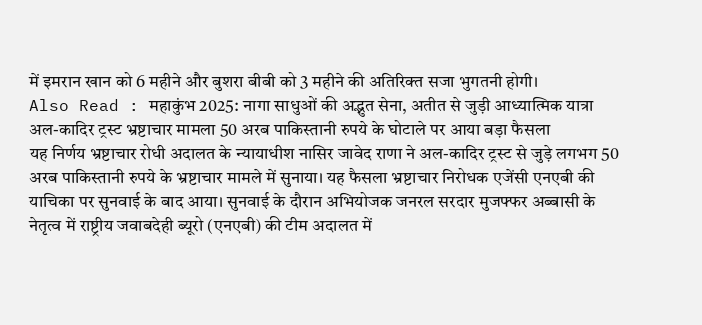में इमरान खान को 6 महीने और बुशरा बीबी को 3 महीने की अतिरिक्त सजा भुगतनी होगी।
Also Read : महाकुंभ 2025: नागा साधुओं की अद्भुत सेना, अतीत से जुड़ी आध्यात्मिक यात्रा
अल-कादिर ट्रस्ट भ्रष्टाचार मामला 50 अरब पाकिस्तानी रुपये के घोटाले पर आया बड़ा फैसला
यह निर्णय भ्रष्टाचार रोधी अदालत के न्यायाधीश नासिर जावेद राणा ने अल-कादिर ट्रस्ट से जुड़े लगभग 50 अरब पाकिस्तानी रुपये के भ्रष्टाचार मामले में सुनाया। यह फैसला भ्रष्टाचार निरोधक एजेंसी एनएबी की याचिका पर सुनवाई के बाद आया। सुनवाई के दौरान अभियोजक जनरल सरदार मुजफ्फर अब्बासी के नेतृत्व में राष्ट्रीय जवाबदेही ब्यूरो (एनएबी) की टीम अदालत में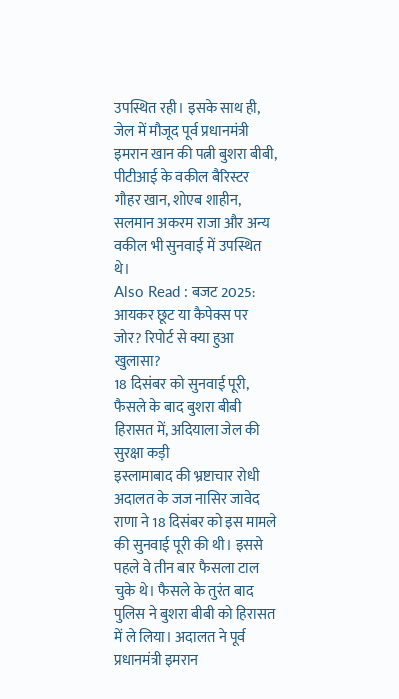उपस्थित रही। इसके साथ ही, जेल में मौजूद पूर्व प्रधानमंत्री इमरान खान की पत्नी बुशरा बीबी, पीटीआई के वकील बैरिस्टर गौहर खान, शोएब शाहीन, सलमान अकरम राजा और अन्य वकील भी सुनवाई में उपस्थित थे।
Also Read : बजट 2025: आयकर छूट या कैपेक्स पर जोर? रिपोर्ट से क्या हुआ खुलासा?
18 दिसंबर को सुनवाई पूरी, फैसले के बाद बुशरा बीबी हिरासत में, अदियाला जेल की सुरक्षा कड़ी
इस्लामाबाद की भ्रष्टाचार रोधी अदालत के जज नासिर जावेद राणा ने 18 दिसंबर को इस मामले की सुनवाई पूरी की थी। इससे पहले वे तीन बार फैसला टाल चुके थे। फैसले के तुरंत बाद पुलिस ने बुशरा बीबी को हिरासत में ले लिया। अदालत ने पूर्व प्रधानमंत्री इमरान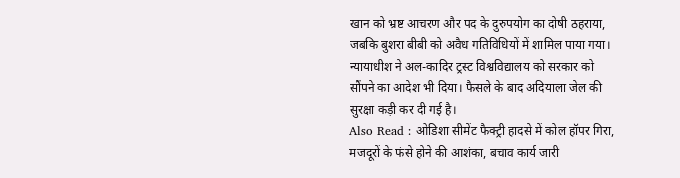खान को भ्रष्ट आचरण और पद के दुरुपयोग का दोषी ठहराया, जबकि बुशरा बीबी को अवैध गतिविधियों में शामिल पाया गया। न्यायाधीश ने अल-कादिर ट्रस्ट विश्वविद्यालय को सरकार को सौंपने का आदेश भी दिया। फैसले के बाद अदियाला जेल की सुरक्षा कड़ी कर दी गई है।
Also Read : ओडिशा सीमेंट फैक्ट्री हादसे में कोल हॉपर गिरा, मजदूरों के फंसे होने की आशंका, बचाव कार्य जारी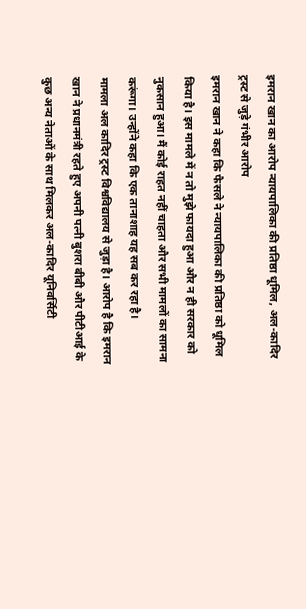इमरान खान का आरोप न्यायपालिका की प्रतिष्ठा धूमिल, अल-कादिर ट्रस्ट से जुड़े गंभीर आरोप
इमरान खान ने कहा कि फैसले ने न्यायपालिका की प्रतिष्ठा को धूमिल किया है। इस मामले में न तो मुझे फायदा हुआ और न ही सरकार को नुकसान हुआ। मैं कोई राहत नहीं चाहता और सभी मामलों का सामना करूंगा। उन्होंने कहा कि एक तानाशाह यह सब कर रहा है।
मामला अल कादिर ट्रस्ट विश्वविद्यालय से जुड़ा है। आरोप है कि इमरान खान ने प्रधानमंत्री रहते हुए अपनी पत्नी बुशरा बीबी और पीटीआई के कुछ अन्य नेताओं के साथ मिलकर अल-कादिर यूनिवर्सिटी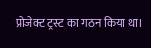प्रोजेक्ट ट्रस्ट का गठन किया था।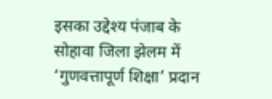इसका उद्देश्य पंजाब के सोहावा जिला झेलम में ‘गुणवत्तापूर्ण शिक्षा’ प्रदान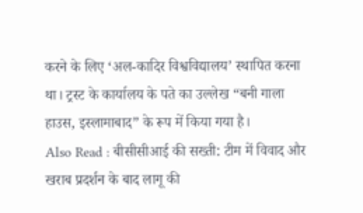करने के लिए ‘अल-कादिर विश्वविद्यालय’ स्थापित करना था। ट्रस्ट के कार्यालय के पते का उल्लेख “बनी गाला हाउस, इस्लामाबाद” के रूप में किया गया है।
Also Read : बीसीसीआई की सख्ती: टीम में विवाद और खराब प्रदर्शन के बाद लागू की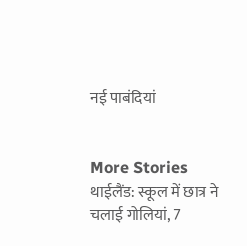नई पाबंदियां


More Stories
थाईलैंड: स्कूल में छात्र ने चलाई गोलियां, 7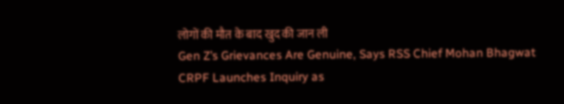लोगों की मौत के बाद खुद की जान ली
Gen Z’s Grievances Are Genuine, Says RSS Chief Mohan Bhagwat
CRPF Launches Inquiry as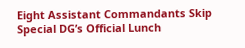Eight Assistant Commandants Skip Special DG’s Official Lunch